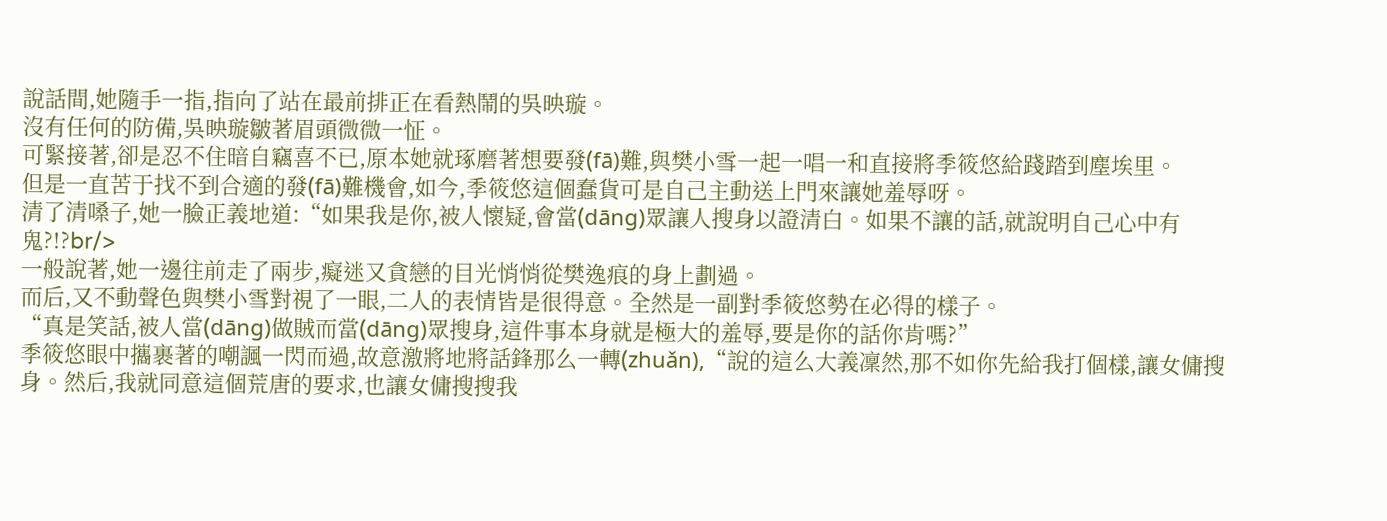說話間,她隨手一指,指向了站在最前排正在看熱鬧的吳映璇。
沒有任何的防備,吳映璇皺著眉頭微微一怔。
可緊接著,卻是忍不住暗自竊喜不已,原本她就琢磨著想要發(fā)難,與樊小雪一起一唱一和直接將季筱悠給踐踏到塵埃里。
但是一直苦于找不到合適的發(fā)難機會,如今,季筱悠這個蠢貨可是自己主動送上門來讓她羞辱呀。
清了清嗓子,她一臉正義地道:“如果我是你,被人懷疑,會當(dāng)眾讓人搜身以證清白。如果不讓的話,就說明自己心中有鬼?!?br/>
一般說著,她一邊往前走了兩步,癡迷又貪戀的目光悄悄從樊逸痕的身上劃過。
而后,又不動聲色與樊小雪對視了一眼,二人的表情皆是很得意。全然是一副對季筱悠勢在必得的樣子。
“真是笑話,被人當(dāng)做賊而當(dāng)眾搜身,這件事本身就是極大的羞辱,要是你的話你肯嗎?”
季筱悠眼中攜裹著的嘲諷一閃而過,故意激將地將話鋒那么一轉(zhuǎn),“說的這么大義凜然,那不如你先給我打個樣,讓女傭搜身。然后,我就同意這個荒唐的要求,也讓女傭搜搜我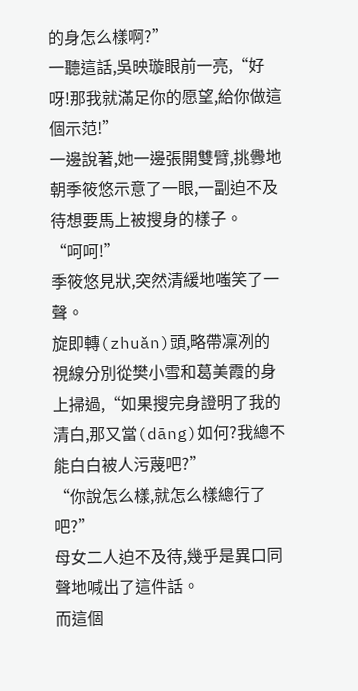的身怎么樣啊?”
一聽這話,吳映璇眼前一亮,“好呀!那我就滿足你的愿望,給你做這個示范!”
一邊說著,她一邊張開雙臂,挑釁地朝季筱悠示意了一眼,一副迫不及待想要馬上被搜身的樣子。
“呵呵!”
季筱悠見狀,突然清緩地嗤笑了一聲。
旋即轉(zhuǎn)頭,略帶凜冽的視線分別從樊小雪和葛美霞的身上掃過,“如果搜完身證明了我的清白,那又當(dāng)如何?我總不能白白被人污蔑吧?”
“你說怎么樣,就怎么樣總行了吧?”
母女二人迫不及待,幾乎是異口同聲地喊出了這件話。
而這個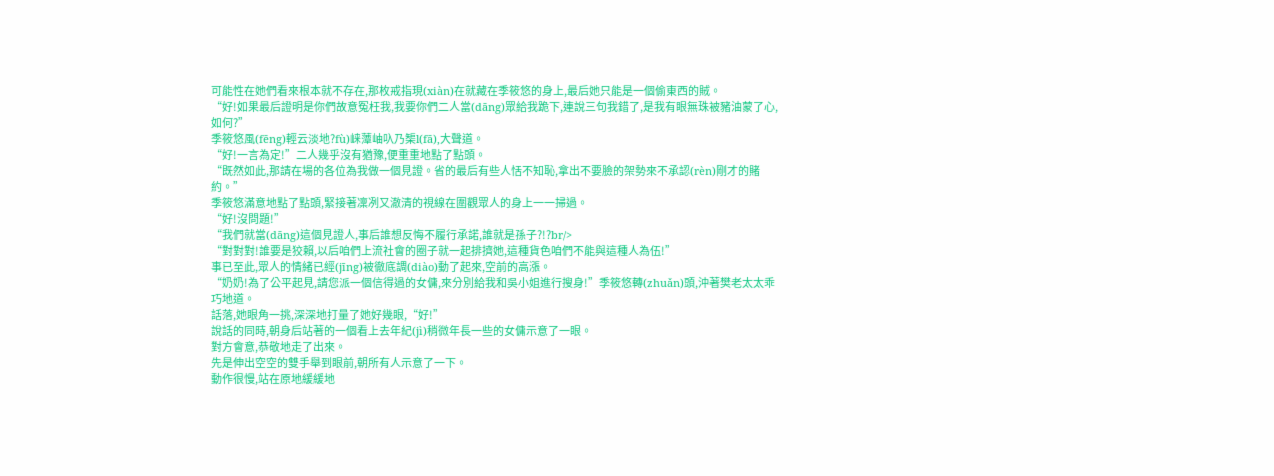可能性在她們看來根本就不存在,那枚戒指現(xiàn)在就藏在季筱悠的身上,最后她只能是一個偷東西的賊。
“好!如果最后證明是你們故意冤枉我,我要你們二人當(dāng)眾給我跪下,連說三句我錯了,是我有眼無珠被豬油蒙了心,如何?”
季筱悠風(fēng)輕云淡地?fù)崃藫岫叺乃榘l(fā),大聲道。
“好!一言為定!”二人幾乎沒有猶豫,便重重地點了點頭。
“既然如此,那請在場的各位為我做一個見證。省的最后有些人恬不知恥,拿出不要臉的架勢來不承認(rèn)剛才的賭約。”
季筱悠滿意地點了點頭,緊接著凜冽又澈清的視線在圍觀眾人的身上一一掃過。
“好!沒問題!”
“我們就當(dāng)這個見證人,事后誰想反悔不履行承諾,誰就是孫子?!?br/>
“對對對!誰要是狡賴,以后咱們上流社會的圈子就一起排擠她,這種貨色咱們不能與這種人為伍!”
事已至此,眾人的情緒已經(jīng)被徹底調(diào)動了起來,空前的高漲。
“奶奶!為了公平起見,請您派一個信得過的女傭,來分別給我和吳小姐進行搜身!”季筱悠轉(zhuǎn)頭,沖著樊老太太乖巧地道。
話落,她眼角一挑,深深地打量了她好幾眼,“好!”
說話的同時,朝身后站著的一個看上去年紀(jì)稍微年長一些的女傭示意了一眼。
對方會意,恭敬地走了出來。
先是伸出空空的雙手舉到眼前,朝所有人示意了一下。
動作很慢,站在原地緩緩地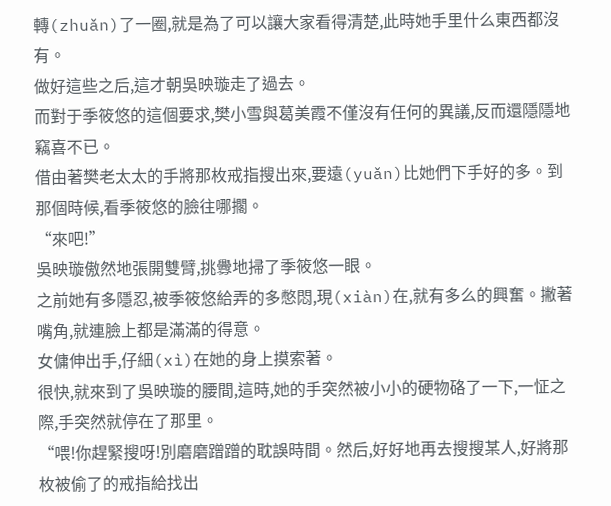轉(zhuǎn)了一圈,就是為了可以讓大家看得清楚,此時她手里什么東西都沒有。
做好這些之后,這才朝吳映璇走了過去。
而對于季筱悠的這個要求,樊小雪與葛美霞不僅沒有任何的異議,反而還隱隱地竊喜不已。
借由著樊老太太的手將那枚戒指搜出來,要遠(yuǎn)比她們下手好的多。到那個時候,看季筱悠的臉往哪擱。
“來吧!”
吳映璇傲然地張開雙臂,挑釁地掃了季筱悠一眼。
之前她有多隱忍,被季筱悠給弄的多憋悶,現(xiàn)在,就有多么的興奮。撇著嘴角,就連臉上都是滿滿的得意。
女傭伸出手,仔細(xì)在她的身上摸索著。
很快,就來到了吳映璇的腰間,這時,她的手突然被小小的硬物硌了一下,一怔之際,手突然就停在了那里。
“喂!你趕緊搜呀!別磨磨蹭蹭的耽誤時間。然后,好好地再去搜搜某人,好將那枚被偷了的戒指給找出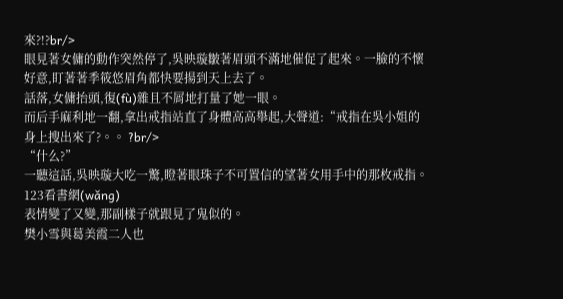來?!?br/>
眼見著女傭的動作突然停了,吳映璇皺著眉頭不滿地催促了起來。一臉的不懷好意,盯著著季筱悠眉角都快要揚到天上去了。
話落,女傭抬頭,復(fù)雜且不屑地打量了她一眼。
而后手麻利地一翻,拿出戒指站直了身體高高舉起,大聲道:“戒指在吳小姐的身上搜出來了?。。 ?br/>
“什么?”
一聽這話,吳映璇大吃一驚,瞪著眼珠子不可置信的望著女用手中的那枚戒指。123看書網(wǎng)
表情變了又變,那副樣子就跟見了鬼似的。
樊小雪與葛美霞二人也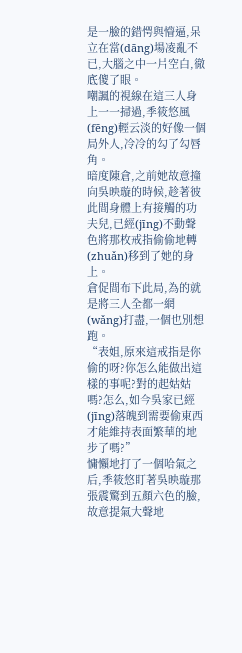是一臉的錯愕與懵逼,呆立在當(dāng)場凌亂不已,大腦之中一片空白,徹底傻了眼。
嘲諷的視線在這三人身上一一掃過,季筱悠風(fēng)輕云淡的好像一個局外人,冷冷的勾了勾唇角。
暗度陳倉,之前她故意撞向吳映璇的時候,趁著彼此間身體上有接觸的功夫兒,已經(jīng)不動聲色將那枚戒指偷偷地轉(zhuǎn)移到了她的身上。
倉促間布下此局,為的就是將三人全都一網(wǎng)打盡,一個也別想跑。
“表姐,原來這戒指是你偷的呀?你怎么能做出這樣的事呢?對的起姑姑嗎?怎么,如今吳家已經(jīng)落魄到需要偷東西才能維持表面繁華的地步了嗎?”
慵懶地打了一個哈氣之后,季筱悠盯著吳映璇那張震驚到五顏六色的臉,故意提氣大聲地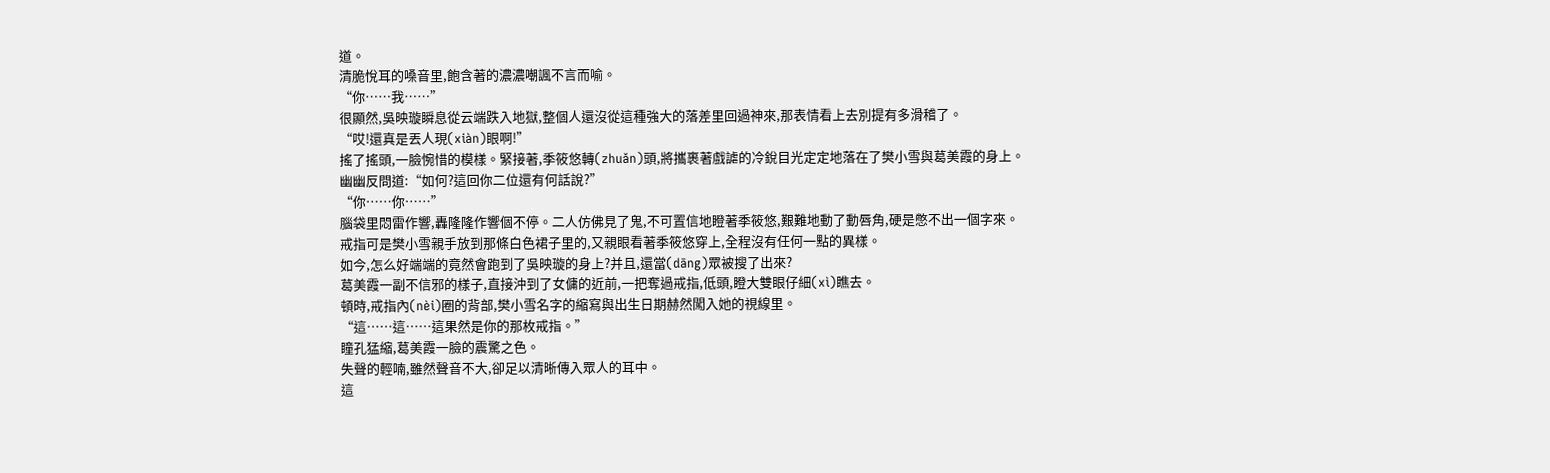道。
清脆悅耳的嗓音里,飽含著的濃濃嘲諷不言而喻。
“你……我……”
很顯然,吳映璇瞬息從云端跌入地獄,整個人還沒從這種強大的落差里回過神來,那表情看上去別提有多滑稽了。
“哎!還真是丟人現(xiàn)眼啊!”
搖了搖頭,一臉惋惜的模樣。緊接著,季筱悠轉(zhuǎn)頭,將攜裹著戲謔的冷銳目光定定地落在了樊小雪與葛美霞的身上。
幽幽反問道:“如何?這回你二位還有何話說?”
“你……你……”
腦袋里悶雷作響,轟隆隆作響個不停。二人仿佛見了鬼,不可置信地瞪著季筱悠,艱難地動了動唇角,硬是憋不出一個字來。
戒指可是樊小雪親手放到那條白色裙子里的,又親眼看著季筱悠穿上,全程沒有任何一點的異樣。
如今,怎么好端端的竟然會跑到了吳映璇的身上?并且,還當(dāng)眾被搜了出來?
葛美霞一副不信邪的樣子,直接沖到了女傭的近前,一把奪過戒指,低頭,瞪大雙眼仔細(xì)瞧去。
頓時,戒指內(nèi)圈的背部,樊小雪名字的縮寫與出生日期赫然闖入她的視線里。
“這……這……這果然是你的那枚戒指。”
瞳孔猛縮,葛美霞一臉的震驚之色。
失聲的輕喃,雖然聲音不大,卻足以清晰傳入眾人的耳中。
這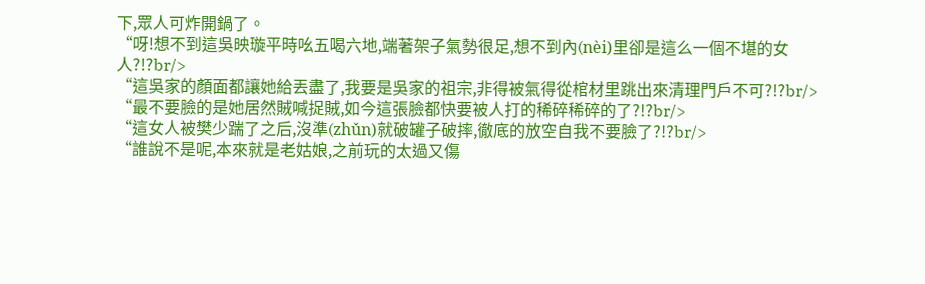下,眾人可炸開鍋了。
“呀!想不到這吳映璇平時吆五喝六地,端著架子氣勢很足,想不到內(nèi)里卻是這么一個不堪的女人?!?br/>
“這吳家的顏面都讓她給丟盡了,我要是吳家的祖宗,非得被氣得從棺材里跳出來清理門戶不可?!?br/>
“最不要臉的是她居然賊喊捉賊,如今這張臉都快要被人打的稀碎稀碎的了?!?br/>
“這女人被樊少踹了之后,沒準(zhǔn)就破罐子破摔,徹底的放空自我不要臉了?!?br/>
“誰說不是呢,本來就是老姑娘,之前玩的太過又傷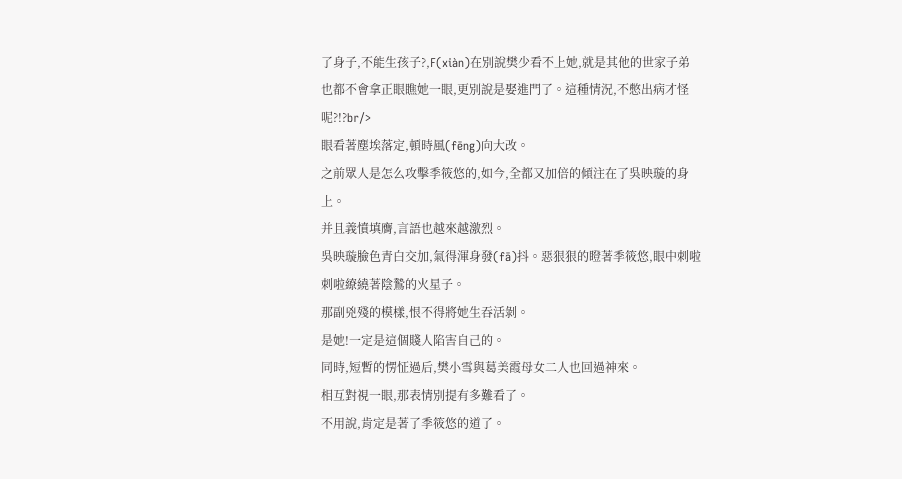了身子,不能生孩子?,F(xiàn)在別說樊少看不上她,就是其他的世家子弟也都不會拿正眼瞧她一眼,更別說是娶進門了。這種情況,不憋出病才怪呢?!?br/>
眼看著塵埃落定,頓時風(fēng)向大改。
之前眾人是怎么攻擊季筱悠的,如今,全都又加倍的傾注在了吳映璇的身上。
并且義憤填膺,言語也越來越激烈。
吳映璇臉色青白交加,氣得渾身發(fā)抖。惡狠狠的瞪著季筱悠,眼中刺啦刺啦繚繞著陰鷙的火星子。
那副兇殘的模樣,恨不得將她生吞活剝。
是她!一定是這個賤人陷害自己的。
同時,短暫的愣怔過后,樊小雪與葛美霞母女二人也回過神來。
相互對視一眼,那表情別提有多難看了。
不用說,肯定是著了季筱悠的道了。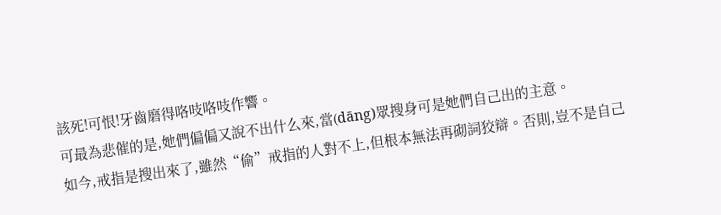該死!可恨!牙齒磨得咯吱咯吱作響。
可最為悲催的是,她們偏偏又說不出什么來,當(dāng)眾搜身可是她們自己出的主意。
如今,戒指是搜出來了,雖然“偷”戒指的人對不上,但根本無法再砌詞狡辯。否則,豈不是自己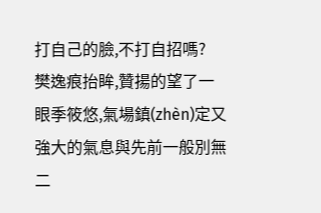打自己的臉,不打自招嗎?
樊逸痕抬眸,贊揚的望了一眼季筱悠,氣場鎮(zhèn)定又強大的氣息與先前一般別無二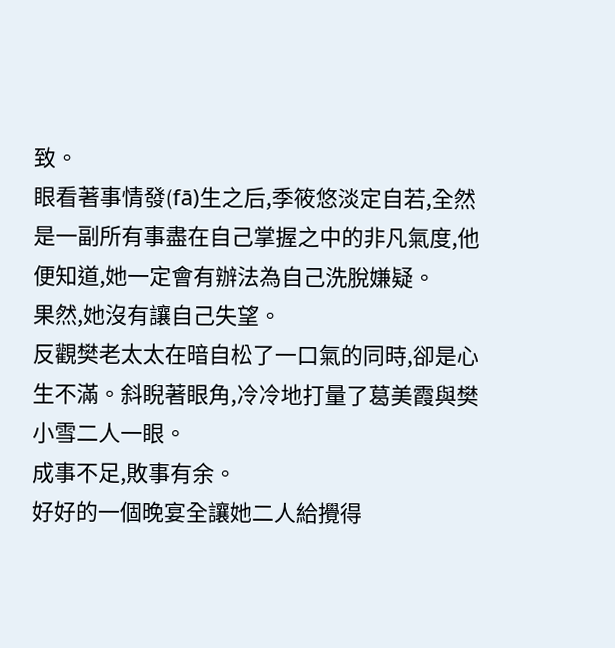致。
眼看著事情發(fā)生之后,季筱悠淡定自若,全然是一副所有事盡在自己掌握之中的非凡氣度,他便知道,她一定會有辦法為自己洗脫嫌疑。
果然,她沒有讓自己失望。
反觀樊老太太在暗自松了一口氣的同時,卻是心生不滿。斜睨著眼角,冷冷地打量了葛美霞與樊小雪二人一眼。
成事不足,敗事有余。
好好的一個晚宴全讓她二人給攪得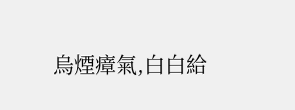烏煙瘴氣,白白給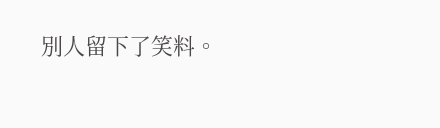別人留下了笑料。